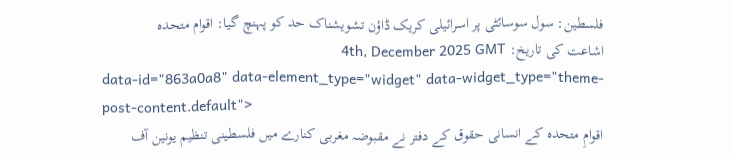فلسطین: سول سوسائٹی پر اسرائیلی کریک ڈاؤن تشویشناک حد کو پہنچ گیا: اقوام متحدہ
اشاعت کی تاریخ: 4th, December 2025 GMT
data-id="863a0a8" data-element_type="widget" data-widget_type="theme-post-content.default">
اقوامِ متحدہ کے انسانی حقوق کے دفتر نے مقبوضہ مغربی کنارے میں فلسطینی تنظیم یونین آف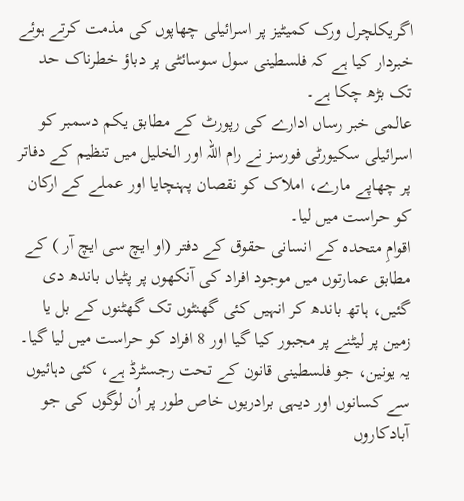اگریکلچرل ورک کمیٹیز پر اسرائیلی چھاپوں کی مذمت کرتے ہوئے خبردار کیا ہے کہ فلسطینی سول سوسائٹی پر دباؤ خطرناک حد تک بڑھ چکا ہے۔
عالمی خبر رساں ادارے کی رپورٹ کے مطابق یکم دسمبر کو اسرائیلی سکیورٹی فورسز نے رام اللہ اور الخلیل میں تنظیم کے دفاتر پر چھاپے مارے، املاک کو نقصان پہنچایا اور عملے کے ارکان کو حراست میں لیا۔
اقوامِ متحدہ کے انسانی حقوق کے دفتر (او ایچ سی ایچ آر ) کے مطابق عمارتوں میں موجود افراد کی آنکھوں پر پٹیاں باندھ دی گئیں، ہاتھ باندھ کر انہیں کئی گھنٹوں تک گھٹنوں کے بل یا زمین پر لیٹنے پر مجبور کیا گیا اور 8 افراد کو حراست میں لیا گیا۔
یہ یونین، جو فلسطینی قانون کے تحت رجسٹرڈ ہے، کئی دہائیوں سے کسانوں اور دیہی برادریوں خاص طور پر اُن لوگوں کی جو آبادکاروں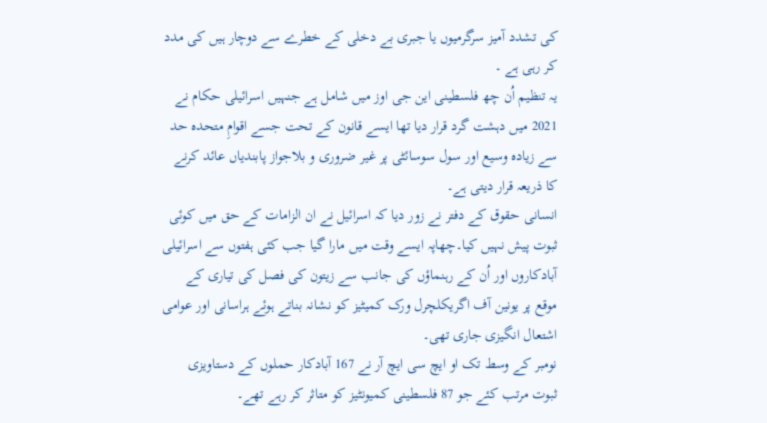کی تشدد آمیز سرگرمیوں یا جبری بے دخلی کے خطرے سے دوچار ہیں کی مدد کر رہی ہے ۔
یہ تنظیم اُن چھ فلسطینی این جی اوز میں شامل ہے جنہیں اسرائیلی حکام نے 2021 میں دہشت گرد قرار دیا تھا ایسے قانون کے تحت جسے اقوامِ متحدہ حد سے زیادہ وسیع اور سول سوسائٹی پر غیر ضروری و بلاجواز پابندیاں عائد کرنے کا ذریعہ قرار دیتی ہے۔
انسانی حقوق کے دفتر نے زور دیا کہ اسرائیل نے ان الزامات کے حق میں کوئی ثبوت پیش نہیں کیا۔چھاپہ ایسے وقت میں مارا گیا جب کئی ہفتوں سے اسرائیلی آبادکاروں اور اُن کے رہنماؤں کی جانب سے زیتون کی فصل کی تیاری کے موقع پر یونین آف اگریکلچرل ورک کمیٹیز کو نشانہ بناتے ہوئے ہراسانی اور عوامی اشتعال انگیزی جاری تھی۔
نومبر کے وسط تک او ایچ سی ایچ آر نے 167 آبادکار حملوں کے دستاویزی ثبوت مرتب کئے جو 87 فلسطینی کمیونٹیز کو متاثر کر رہے تھے۔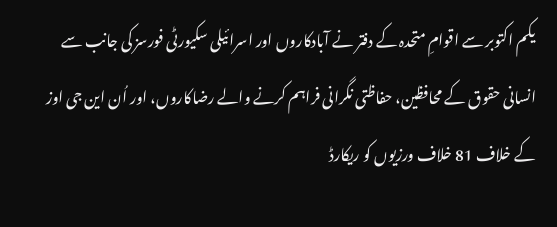یکم اکتوبر سے اقوامِ متحدہ کے دفتر نے آبادکاروں اور اسرائیلی سکیورٹی فورسز کی جانب سے انسانی حقوق کے محافظین، حفاظتی نگرانی فراہم کرنے والے رضاکاروں، اور اُن این جی اوز کے خلاف 81 خلاف ورزیوں کو ریکارڈ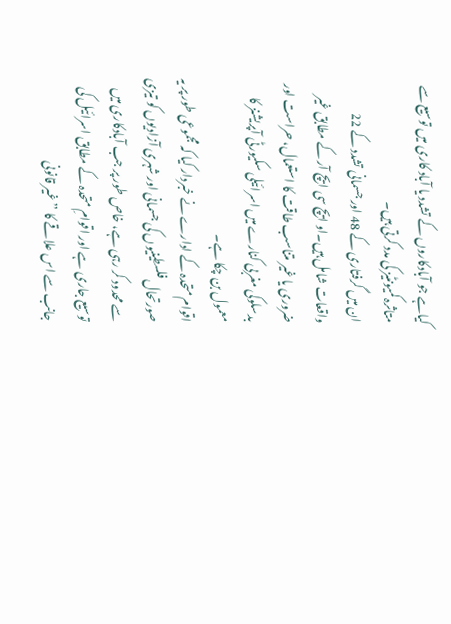کیاہے جو آبادکاروں کے تشدد یا آباد کاری میں توسیع سے متاثرہ کمیونٹیز کی مدد کرتی ہیں۔
ان میں گرفتاری کے 48 اور جسمانی تشدد کے 22 واقعات شامل ہیں۔او ایچ سی ایچ آر کے مطابق غیر ضروری یا غیر متناسب طاقت کا استعمال، حراست اور بدسلوکی مغربی کنارے میں اسرائیلی سکیورٹی آپریشنز کا معمول بن چکا ہے۔
اقوام متحدہ کے ادارے نے خبردار کیا کہ مجموعی طور پر یہ صورتحال فلسطینیوں کی جسمانی اور شہری آزادیوں کو تیزی سے محدود کر رہی ہے، خاص طور پر جب آبادکاری میں توسیع جاری ہے اور اقوامِ متحدہ کے مطابق اسرائیل کی جانب سے اس علاقے کا ’’غیر قانونی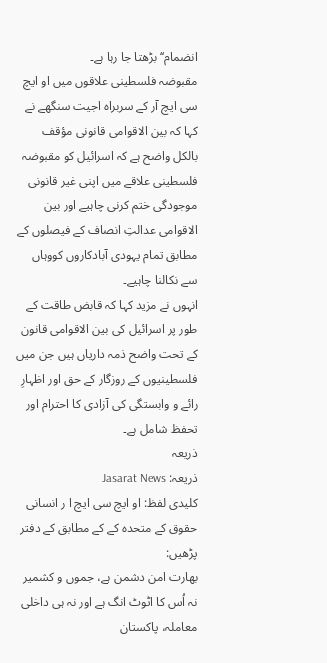انضمام‘‘بڑھتا جا رہا ہے۔
مقبوضہ فلسطینی علاقوں میں او ایچ سی ایچ آر کے سربراہ اجیت سنگھے نے کہا کہ بین الاقوامی قانونی مؤقف بالکل واضح ہے کہ اسرائیل کو مقبوضہ فلسطینی علاقے میں اپنی غیر قانونی موجودگی ختم کرنی چاہیے اور بین الاقوامی عدالتِ انصاف کے فیصلوں کے مطابق تمام یہودی آبادکاروں کووہاں سے نکالنا چاہیے۔
انہوں نے مزید کہا کہ قابض طاقت کے طور پر اسرائیل کی بین الاقوامی قانون کے تحت واضح ذمہ داریاں ہیں جن میں فلسطینیوں کے روزگار کے حق اور اظہارِ رائے و وابستگی کی آزادی کا احترام اور تحفظ شامل ہے۔
ذریعہ
ذریعہ: Jasarat News
کلیدی لفظ: او ایچ سی ایچ ا ر انسانی حقوق کے متحدہ کے کے مطابق کے دفتر
پڑھیں:
بھارت امن دشمن ہے، جموں و کشمیر نہ اُس کا اٹوٹ انگ ہے اور نہ ہی داخلی معاملہ، پاکستان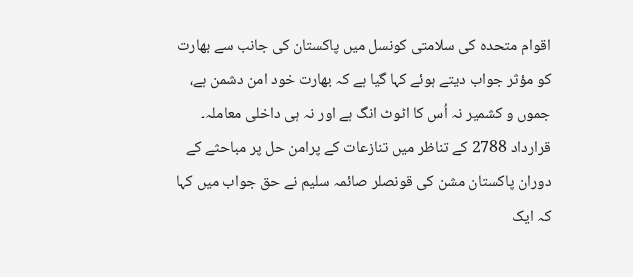اقوام متحدہ کی سلامتی کونسل میں پاکستان کی جانب سے بھارت کو مؤثر جواب دیتے ہوئے کہا گیا ہے کہ بھارت خود امن دشمن ہے، جموں و کشمیر نہ اُس کا اٹوٹ انگ ہے اور نہ ہی داخلی معاملہ۔
قرارداد 2788 کے تناظر میں تنازعات کے پرامن حل پر مباحثے کے دوران پاکستان مشن کی قونصلر صائمہ سلیم نے حق جواب میں کہا کہ ایک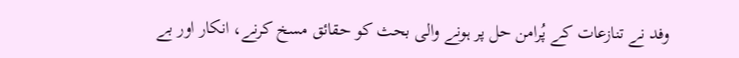وفد نے تنازعات کے پُرامن حل پر ہونے والی بحث کو حقائق مسخ کرنے، انکار اور بے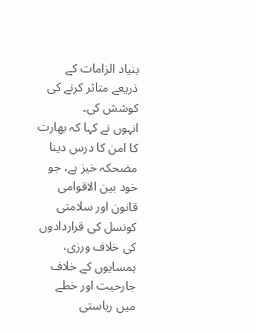بنیاد الزامات کے ذریعے متاثر کرنے کی کوشش کی۔
انہوں نے کہا کہ بھارت کا امن کا درس دینا مضحکہ خیز ہے، جو خود بین الاقوامی قانون اور سلامتی کونسل کی قراردادوں کی خلاف ورزی، ہمسایوں کے خلاف جارحیت اور خطے میں ریاستی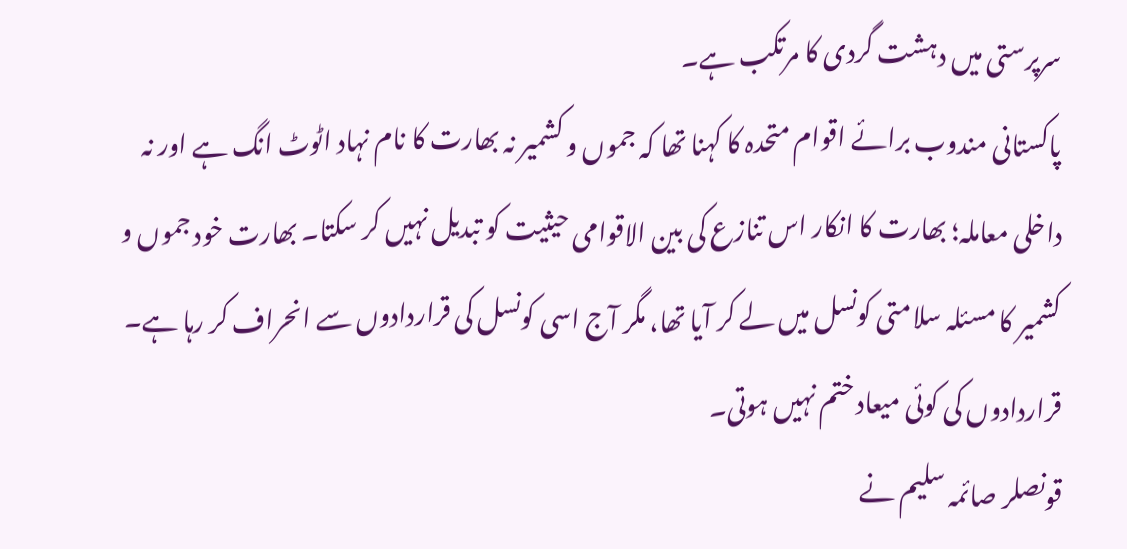سرپرستی میں دہشت گردی کا مرتکب ہے۔
پاکستانی مندوب برائے اقوام متحدہ کا کہنا تھا کہ جموں و کشمیر نہ بھارت کا نام نہاد اٹوٹ انگ ہے اور نہ داخلی معاملہ؛ بھارت کا انکار اس تنازع کی بین الاقوامی حیثیت کو تبدیل نہیں کر سکتا۔ بھارت خود جموں و کشمیر کا مسئلہ سلامتی کونسل میں لے کر آیا تھا، مگر آج اسی کونسل کی قراردادوں سے انحراف کر رہا ہے۔ قراردادوں کی کوئی میعاد ختم نہیں ہوتی۔
قونصلر صائمہ سلیم نے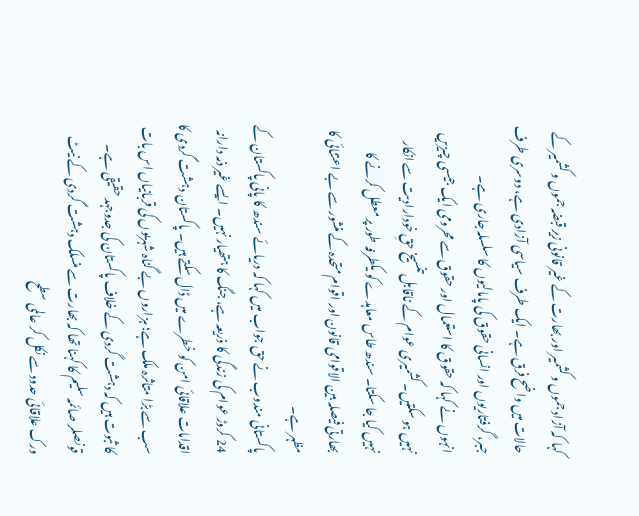کہا کہ آزاد جموں و کشمیر اور بھارت کے غیر قانونی زیر قبضہ جموں و کشمیر کے حالات میں واضح فرق ہے۔ ایک طرف سیاسی آزادی ہے، دوسری طرف جبر، گرفتاریوں اور انسانی حقوق کی پامالیوں کا سلسلہ جاری ہے۔
انہوں نے کہا کہ حقوق کا استعمال اور حقوق سے محرومی ایک جیسی چیزیں نہیں ہو سکتیں۔ کشمیری عوام کے ناقابل تنسیخ حقِ خودارادیت سے انکار نہیں کیا جا سکتا۔ سندھ طاس معاہدے کو یکطرفہ طور پر معطل کرنے کا بھارتی فیصلہ بین الاقوامی قانون اور اقوام متحدہ کے منشور سے بے اعتنائی کا مظہر ہے۔
پاکستانی مندوب نے حق جواب میں کہا کہ دریائے سندھ کا پانی پاکستان کے 24 کروڑ عوام کی زندگی کا ذریعہ ہے، جنگ کا ہتھیار نہیں۔ ایسے غیر ذمہ دارانہ اقدامات علاقائی امن کو خطرے میں ڈال سکتے ہیں۔ پاکستان دہشت گردی کا سب سے بڑا متاثرہ ملک ہے؛ ہزاروں بے گناہ شہریوں کی قربانیاں اس بات کا ثبوت ہیں کہ دہشت گردی کے خلاف پاکستان کی جدوجہد حقیقی ہے۔
قونصلر صائمہ سلیم کا کہنا تھا کہ بھارت سے منسلک دہشت گردی کے نیٹ ورک علاقائی حدود سے نکل کر عالمی سطح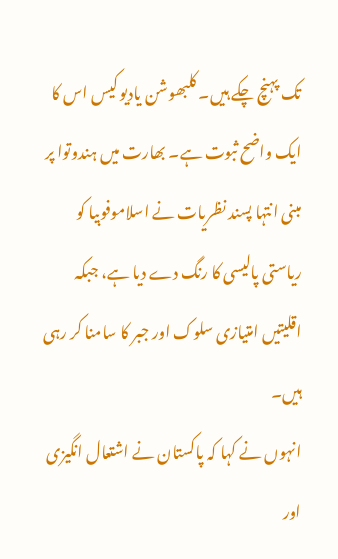تک پہنچ چکے ہیں۔ کلبھوشن یادیو کیس اس کا ایک واضح ثبوت ہے۔ بھارت میں ہندوتوا پر مبنی انتہا پسند نظریات نے اسلاموفوبیا کو ریاستی پالیسی کا رنگ دے دیا ہے، جبکہ اقلیتیں امتیازی سلوک اور جبر کا سامنا کر رہی ہیں۔
انہوں نے کہا کہ پاکستان نے اشتعال انگیزی اور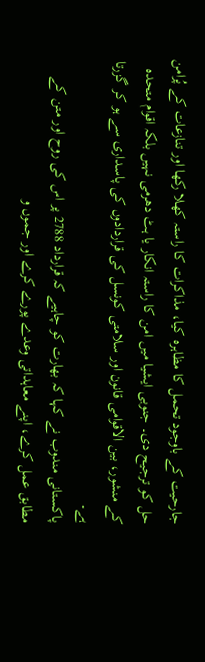جارحیت کے باوجود تحمل کا مظاہرہ کیا، مذاکرات کا راستہ کھلا رکھا اور تنازعات کے پُرامن حل کو ترجیح دی۔ جنوبی ایشیا میں امن کا راستہ انکار یا ہٹ دھرمی نہیں بلکہ اقوام متحدہ کے منشور، بین الاقوامی قانون اور سلامتی کونسل کی قراردادوں کی پاسداری سے ہو کر گزرتا ہے۔
پاکستانی مندوب نے کہا کہ بھارت کو چاہیے کہ قرارداد 2788 پر اس کی روح اور متن کے مطابق عمل کرے، اپنے معاہداتی وعدے پورے کرے اور جموں و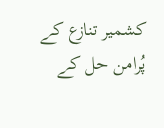کشمیر تنازع کے پُرامن حل کے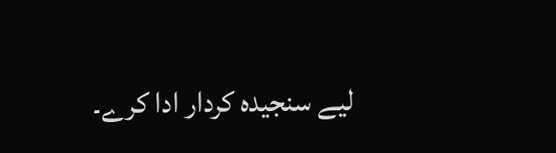لیے سنجیدہ کردار ادا کرے۔